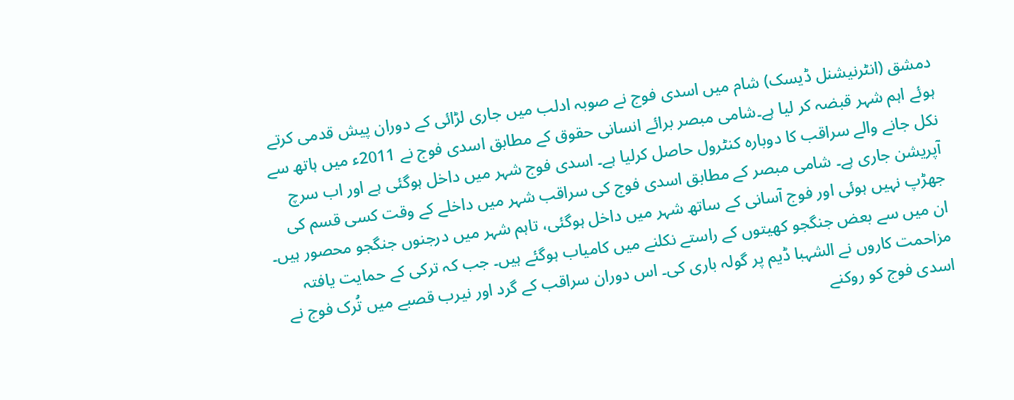دمشق (انٹرنیشنل ڈیسک) شام میں اسدی فوج نے صوبہ ادلب میں جاری لڑائی کے دوران پیش قدمی کرتے ہوئے اہم شہر قبضہ کر لیا ہے۔شامی مبصر برائے انسانی حقوق کے مطابق اسدی فوج نے 2011ء میں ہاتھ سے نکل جانے والے سراقب کا دوبارہ کنٹرول حاصل کرلیا ہے۔ اسدی فوج شہر میں داخل ہوگئی ہے اور اب سرچ آپریشن جاری ہے۔ شامی مبصر کے مطابق اسدی فوج کی سراقب شہر میں داخلے کے وقت کسی قسم کی جھڑپ نہیں ہوئی اور فوج آسانی کے ساتھ شہر میں داخل ہوگئی، تاہم شہر میں درجنوں جنگجو محصور ہیں۔ ان میں سے بعض جنگجو کھیتوں کے راستے نکلنے میں کامیاب ہوگئے ہیں۔ جب کہ ترکی کے حمایت یافتہ مزاحمت کاروں نے الشہبا ڈیم پر گولہ باری کی۔ اس دوران سراقب کے گرد اور نیرب قصبے میں تُرک فوج نے اسدی فوج کو روکنے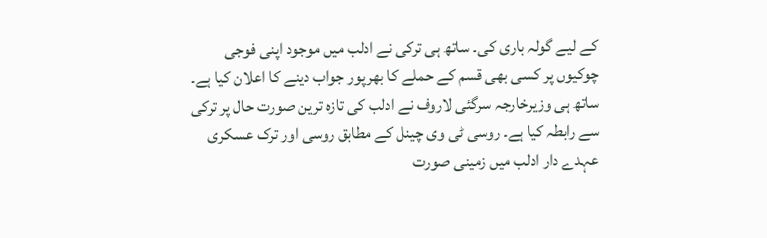کے لیے گولہ باری کی۔ ساتھ ہی ترکی نے ادلب میں موجود اپنی فوجی چوکیوں پر کسی بھی قسم کے حملے کا بھرپور جواب دینے کا اعلان کیا ہے۔ ساتھ ہی وزیرخارجہ سرگئی لاروف نے ادلب کی تازہ ترین صورت حال پر ترکی سے رابطہ کیا ہے۔ روسی ٹی وی چینل کے مطابق روسی اور ترک عسکری عہدے دار ادلب میں زمینی صورت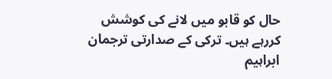حال کو قابو میں لانے کی کوشش کررہے ہیں۔ ترکی کے صدارتی ترجمان ابراہیم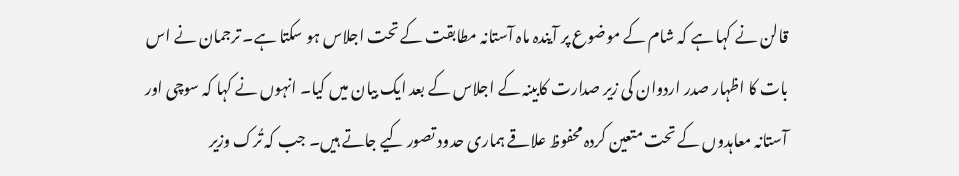قالن نے کہا ہے کہ شام کے موضوع پر آیندہ ماہ آستانہ مطابقت کے تحت اجلاس ہو سکتا ہے۔ ترجمان نے اس بات کا اظہار صدر اردوان کی زیر صدارت کابینہ کے اجلاس کے بعد ایک بیان میں کیا۔ انہوں نے کہا کہ سوچی اور آستانہ معاہدوں کے تحت متعین کردہ محفوظ علاقے ہماری حدود تصور کیے جاتے ہیں۔ جب کہ تُرک وزیر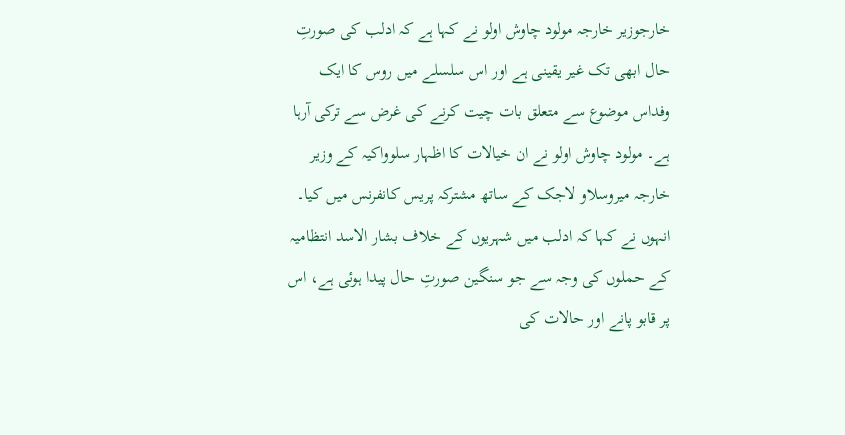خارجوزیر خارجہ مولود چاوش اولو نے کہا ہے کہ ادلب کی صورتِ حال ابھی تک غیر یقینی ہے اور اس سلسلے میں روس کا ایک وفداس موضوع سے متعلق بات چیت کرنے کی غرض سے ترکی آرہا ہے۔ مولود چاوش اولو نے ان خیالات کا اظہار سلوواکیہ کے وزیر خارجہ میروسلاو لاجک کے ساتھ مشترکہ پریس کانفرنس میں کیا۔ انہوں نے کہا کہ ادلب میں شہریوں کے خلاف بشار الاسد انتظامیہ کے حملوں کی وجہ سے جو سنگین صورتِ حال پیدا ہوئی ہے، اس پر قابو پانے اور حالات کی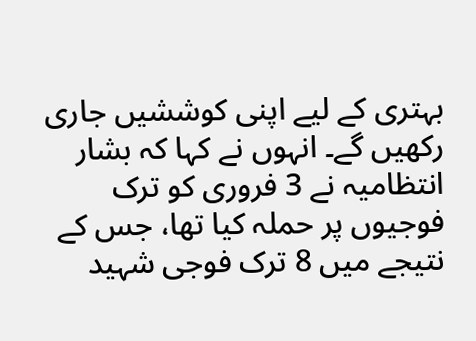بہتری کے لیے اپنی کوششیں جاری رکھیں گے۔ انہوں نے کہا کہ بشار انتظامیہ نے 3 فروری کو ترک فوجیوں پر حملہ کیا تھا، جس کے نتیجے میں 8 ترک فوجی شہید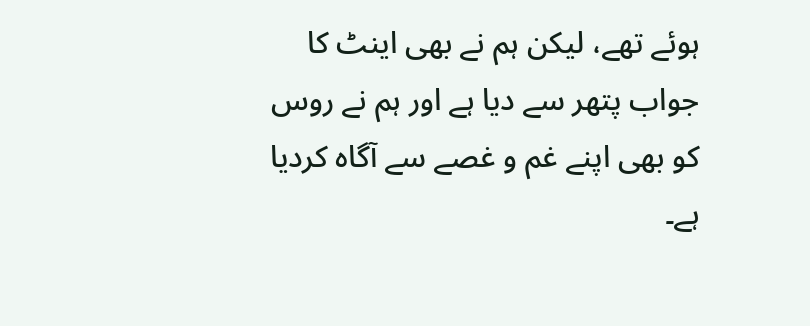ہوئے تھے، لیکن ہم نے بھی اینٹ کا جواب پتھر سے دیا ہے اور ہم نے روس کو بھی اپنے غم و غصے سے آگاہ کردیا ہے۔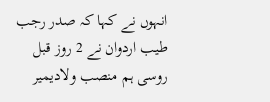انہوں نے کہا کہ صدر رجب طیب اردوان نے 2 روز قبل روسی ہم منصب ولادیمیر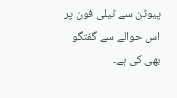پیوٹن سے ٹیلی فون پر اس حوالے سے گفتگو بھی کی ہے۔